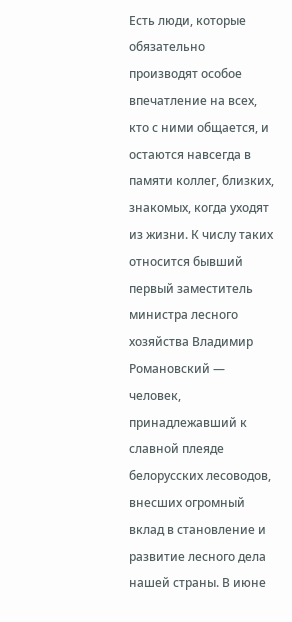Есть люди, которые обязательно производят особое впечатление на всех, кто с ними общается, и остаются навсегда в памяти коллег, близких, знакомых, когда уходят из жизни. К числу таких относится бывший первый заместитель министра лесного хозяйства Владимир Романовский — человек, принадлежавший к славной плеяде белорусских лесоводов, внесших огромный вклад в становление и развитие лесного дела нашей страны. В июне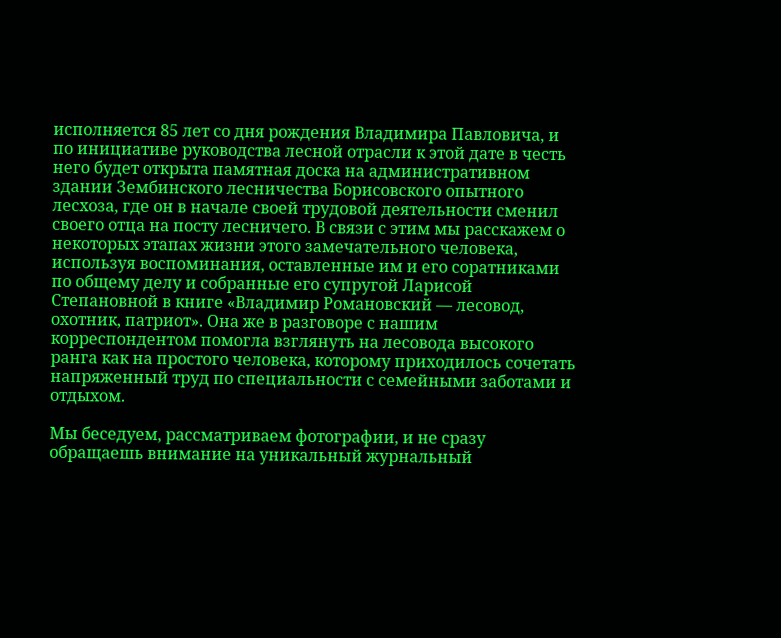исполняется 85 лет со дня рождения Владимира Павловича, и по инициативе руководства лесной отрасли к этой дате в честь него будет открыта памятная доска на административном здании Зембинского лесничества Борисовского опытного лесхоза, где он в начале своей трудовой деятельности сменил своего отца на посту лесничего. В связи с этим мы расскажем о некоторых этапах жизни этого замечательного человека, используя воспоминания, оставленные им и его соратниками по общему делу и собранные его супругой Ларисой Степановной в книге «Владимир Романовский — лесовод, охотник, патриот». Она же в разговоре с нашим корреспондентом помогла взглянуть на лесовода высокого ранга как на простого человека, которому приходилось сочетать напряженный труд по специальности с семейными заботами и отдыхом.

Мы беседуем, рассматриваем фотографии, и не сразу обращаешь внимание на уникальный журнальный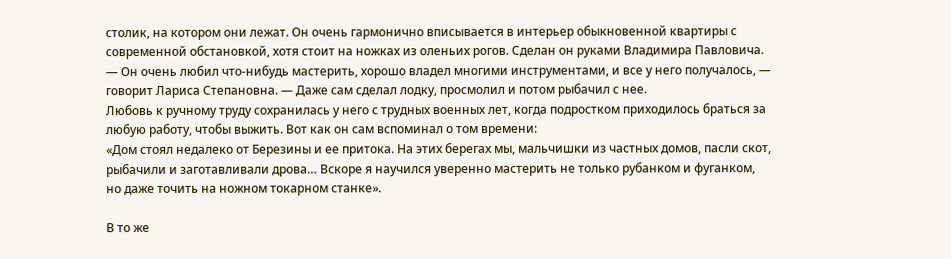столик, на котором они лежат. Он очень гармонично вписывается в интерьер обыкновенной квартиры с современной обстановкой, хотя стоит на ножках из оленьих рогов. Сделан он руками Владимира Павловича.
— Он очень любил что-нибудь мастерить, хорошо владел многими инструментами, и все у него получалось, — говорит Лариса Степановна. — Даже сам сделал лодку, просмолил и потом рыбачил с нее.
Любовь к ручному труду сохранилась у него с трудных военных лет, когда подростком приходилось браться за любую работу, чтобы выжить. Вот как он сам вспоминал о том времени:
«Дом стоял недалеко от Березины и ее притока. На этих берегах мы, мальчишки из частных домов, пасли скот, рыбачили и заготавливали дрова… Вскоре я научился уверенно мастерить не только рубанком и фуганком, но даже точить на ножном токарном станке».

В то же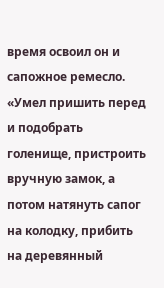время освоил он и сапожное ремесло.
«Умел пришить перед и подобрать голенище, пристроить вручную замок, а потом натянуть сапог на колодку, прибить на деревянный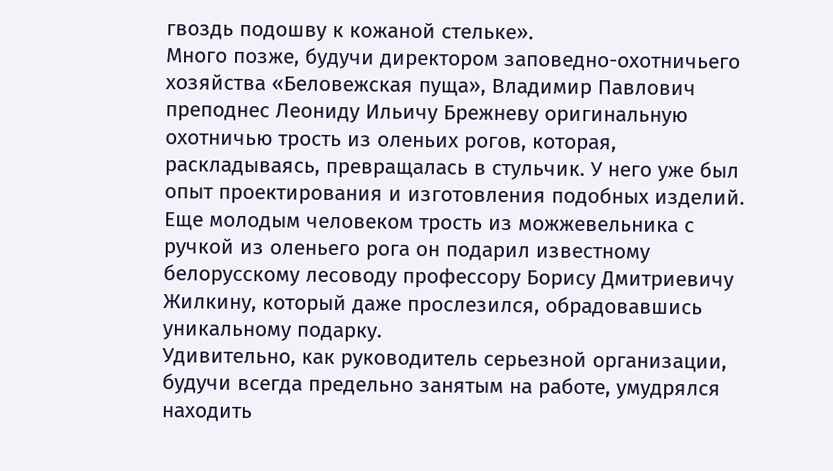гвоздь подошву к кожаной стельке».
Много позже, будучи директором заповедно-охотничьего хозяйства «Беловежская пуща», Владимир Павлович преподнес Леониду Ильичу Брежневу оригинальную охотничью трость из оленьих рогов, которая, раскладываясь, превращалась в стульчик. У него уже был опыт проектирования и изготовления подобных изделий. Еще молодым человеком трость из можжевельника с ручкой из оленьего рога он подарил известному белорусскому лесоводу профессору Борису Дмитриевичу Жилкину, который даже прослезился, обрадовавшись уникальному подарку.
Удивительно, как руководитель серьезной организации, будучи всегда предельно занятым на работе, умудрялся находить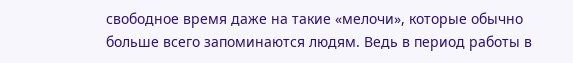свободное время даже на такие «мелочи», которые обычно больше всего запоминаются людям. Ведь в период работы в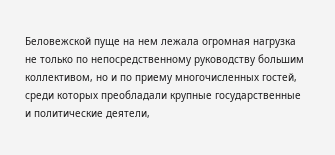Беловежской пуще на нем лежала огромная нагрузка не только по непосредственному руководству большим коллективом, но и по приему многочисленных гостей, среди которых преобладали крупные государственные и политические деятели,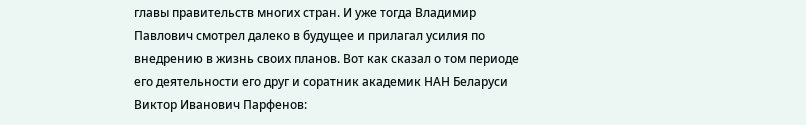главы правительств многих стран. И уже тогда Владимир Павлович смотрел далеко в будущее и прилагал усилия по внедрению в жизнь своих планов. Вот как сказал о том периоде его деятельности его друг и соратник академик НАН Беларуси Виктор Иванович Парфенов: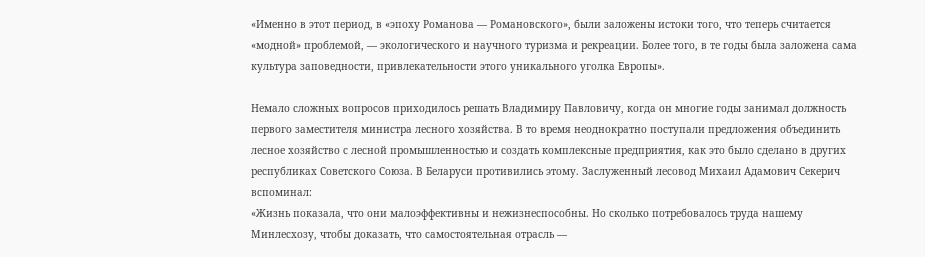«Именно в этот период, в «эпоху Романова — Романовского», были заложены истоки того, что теперь считается «модной» проблемой, — экологического и научного туризма и рекреации. Более того, в те годы была заложена сама культура заповедности, привлекательности этого уникального уголка Европы».

Немало сложных вопросов приходилось решать Владимиру Павловичу, когда он многие годы занимал должность первого заместителя министра лесного хозяйства. В то время неоднократно поступали предложения объединить лесное хозяйство с лесной промышленностью и создать комплексные предприятия, как это было сделано в других республиках Советского Союза. В Беларуси противились этому. Заслуженный лесовод Михаил Адамович Секерич вспоминал:
«Жизнь показала, что они малоэффективны и нежизнеспособны. Но сколько потребовалось труда нашему Минлесхозу, чтобы доказать, что самостоятельная отрасль —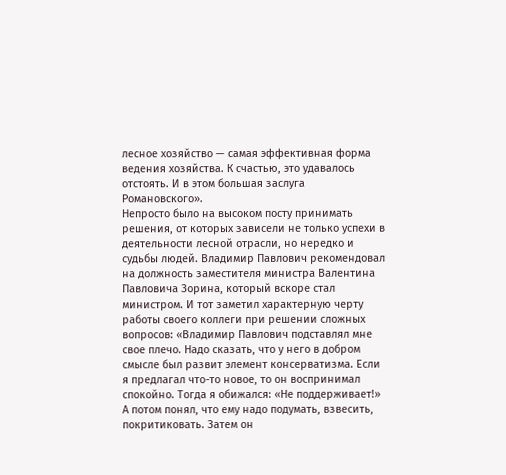лесное хозяйство — самая эффективная форма ведения хозяйства. К счастью, это удавалось отстоять. И в этом большая заслуга Романовского».
Непросто было на высоком посту принимать решения, от которых зависели не только успехи в деятельности лесной отрасли, но нередко и судьбы людей. Владимир Павлович рекомендовал на должность заместителя министра Валентина Павловича Зорина, который вскоре стал министром. И тот заметил характерную черту работы своего коллеги при решении сложных вопросов: «Владимир Павлович подставлял мне свое плечо. Надо сказать, что у него в добром смысле был развит элемент консерватизма. Если я предлагал что-то новое, то он воспринимал спокойно. Тогда я обижался: «Не поддерживает!» А потом понял, что ему надо подумать, взвесить, покритиковать. Затем он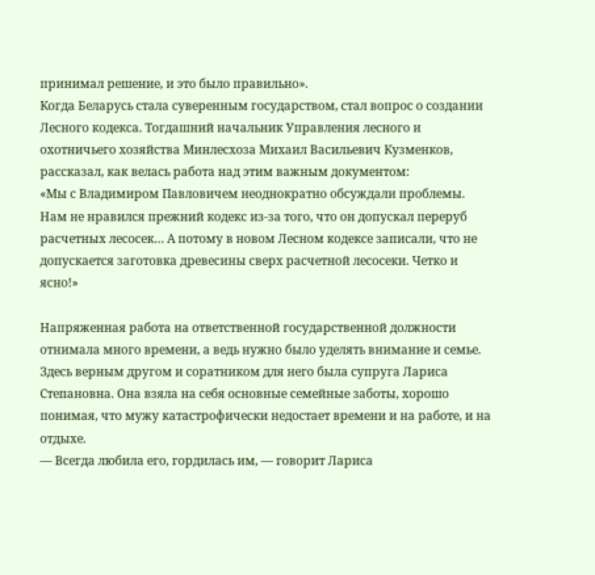принимал решение, и это было правильно».
Когда Беларусь стала суверенным государством, стал вопрос о создании Лесного кодекса. Тогдашний начальник Управления лесного и охотничьего хозяйства Минлесхоза Михаил Васильевич Кузменков, рассказал, как велась работа над этим важным документом:
«Мы с Владимиром Павловичем неоднократно обсуждали проблемы. Нам не нравился прежний кодекс из-за того, что он допускал переруб расчетных лесосек… А потому в новом Лесном кодексе записали, что не допускается заготовка древесины сверх расчетной лесосеки. Четко и ясно!»

Напряженная работа на ответственной государственной должности отнимала много времени, а ведь нужно было уделять внимание и семье. Здесь верным другом и соратником для него была супруга Лариса Степановна. Она взяла на себя основные семейные заботы, хорошо понимая, что мужу катастрофически недостает времени и на работе, и на отдыхе.
— Всегда любила его, гордилась им, — говорит Лариса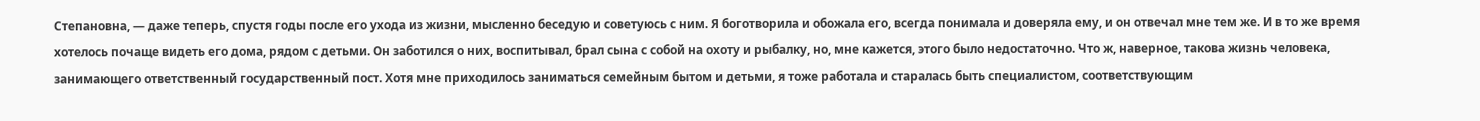Степановна, — даже теперь, спустя годы после его ухода из жизни, мысленно беседую и советуюсь с ним. Я боготворила и обожала его, всегда понимала и доверяла ему, и он отвечал мне тем же. И в то же время хотелось почаще видеть его дома, рядом с детьми. Он заботился о них, воспитывал, брал сына с собой на охоту и рыбалку, но, мне кажется, этого было недостаточно. Что ж, наверное, такова жизнь человека, занимающего ответственный государственный пост. Хотя мне приходилось заниматься семейным бытом и детьми, я тоже работала и старалась быть специалистом, соответствующим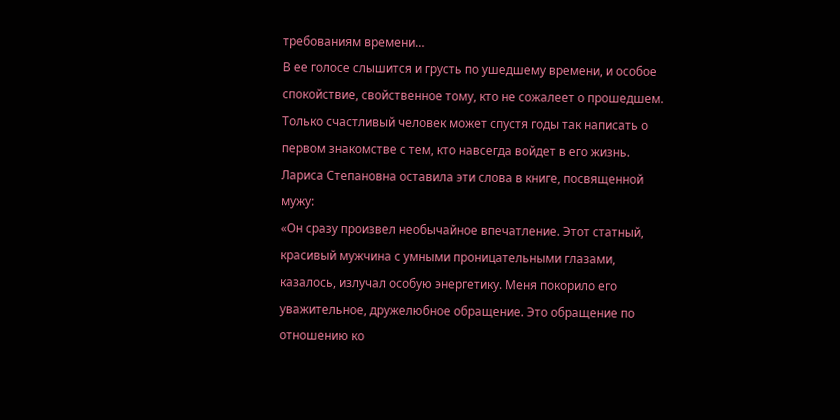требованиям времени…
В ее голосе слышится и грусть по ушедшему времени, и особое спокойствие, свойственное тому, кто не сожалеет о прошедшем. Только счастливый человек может спустя годы так написать о первом знакомстве с тем, кто навсегда войдет в его жизнь. Лариса Степановна оставила эти слова в книге, посвященной мужу:
«Он сразу произвел необычайное впечатление. Этот статный, красивый мужчина с умными проницательными глазами, казалось, излучал особую энергетику. Меня покорило его уважительное, дружелюбное обращение. Это обращение по отношению ко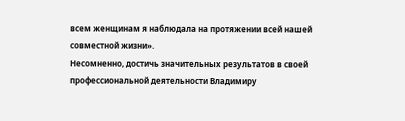всем женщинам я наблюдала на протяжении всей нашей совместной жизни».
Несомненно, достичь значительных результатов в своей профессиональной деятельности Владимиру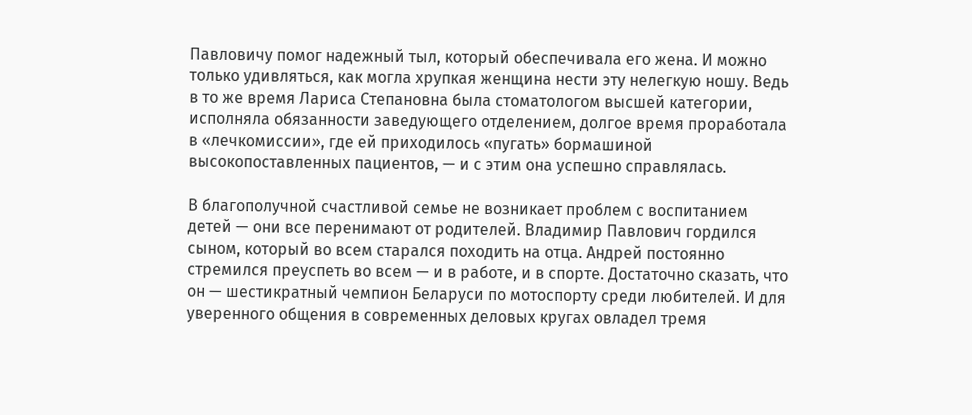Павловичу помог надежный тыл, который обеспечивала его жена. И можно только удивляться, как могла хрупкая женщина нести эту нелегкую ношу. Ведь в то же время Лариса Степановна была стоматологом высшей категории, исполняла обязанности заведующего отделением, долгое время проработала в «лечкомиссии», где ей приходилось «пугать» бормашиной высокопоставленных пациентов, — и с этим она успешно справлялась.

В благополучной счастливой семье не возникает проблем с воспитанием детей — они все перенимают от родителей. Владимир Павлович гордился сыном, который во всем старался походить на отца. Андрей постоянно стремился преуспеть во всем — и в работе, и в спорте. Достаточно сказать, что он — шестикратный чемпион Беларуси по мотоспорту среди любителей. И для уверенного общения в современных деловых кругах овладел тремя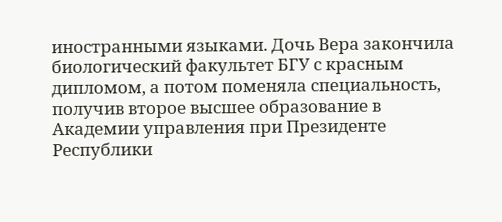иностранными языками. Дочь Вера закончила биологический факультет БГУ с красным дипломом, а потом поменяла специальность, получив второе высшее образование в Академии управления при Президенте Республики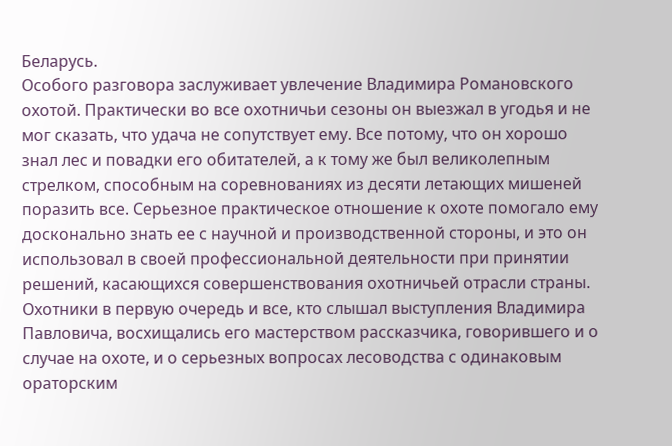Беларусь.
Особого разговора заслуживает увлечение Владимира Романовского охотой. Практически во все охотничьи сезоны он выезжал в угодья и не мог сказать, что удача не сопутствует ему. Все потому, что он хорошо знал лес и повадки его обитателей, а к тому же был великолепным стрелком, способным на соревнованиях из десяти летающих мишеней поразить все. Серьезное практическое отношение к охоте помогало ему досконально знать ее с научной и производственной стороны, и это он использовал в своей профессиональной деятельности при принятии решений, касающихся совершенствования охотничьей отрасли страны. Охотники в первую очередь и все, кто слышал выступления Владимира Павловича, восхищались его мастерством рассказчика, говорившего и о случае на охоте, и о серьезных вопросах лесоводства с одинаковым ораторским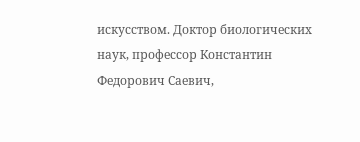искусством. Доктор биологических наук, профессор Константин Федорович Саевич,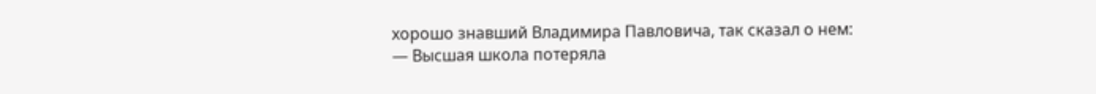хорошо знавший Владимира Павловича, так сказал о нем:
— Высшая школа потеряла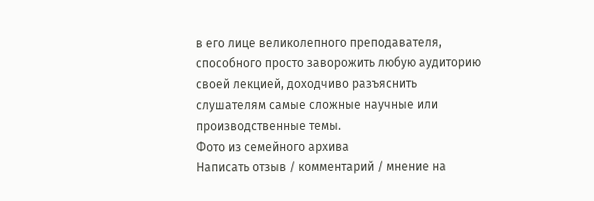в его лице великолепного преподавателя, способного просто заворожить любую аудиторию своей лекцией, доходчиво разъяснить слушателям самые сложные научные или производственные темы.
Фото из семейного архива
Написать отзыв / комментарий / мнение на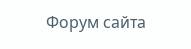Форум сайта